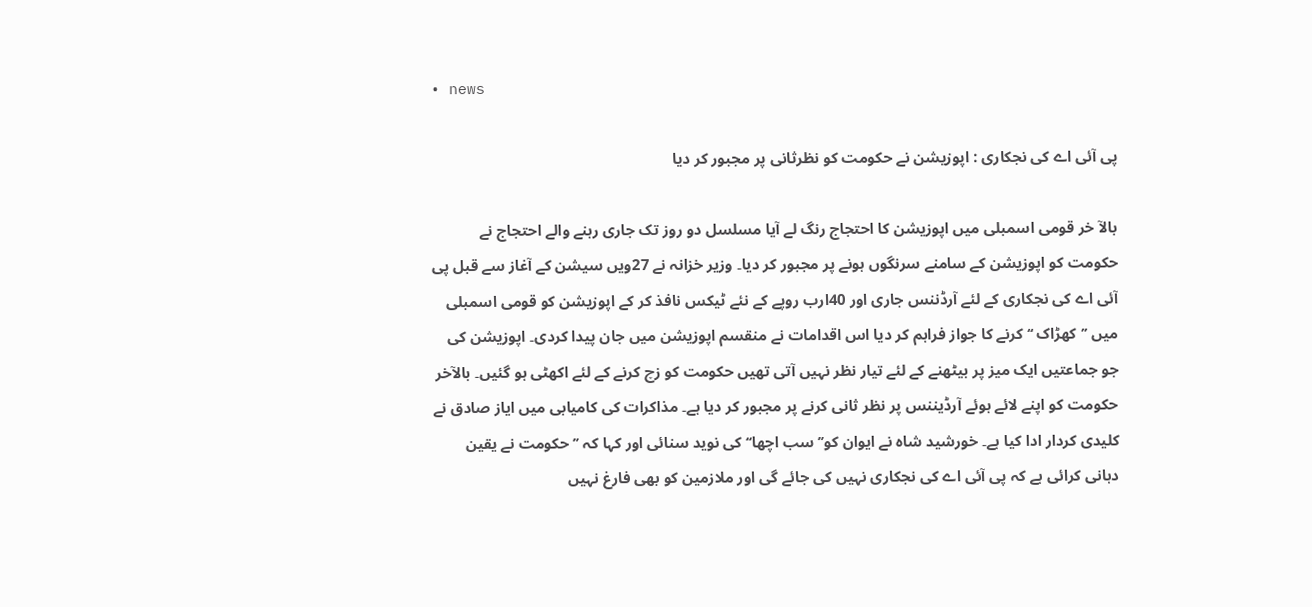• news

پی آئی اے کی نجکاری : اپوزیشن نے حکومت کو نظرثانی پر مجبور کر دیا

بالآ خر قومی اسمبلی میں اپوزیشن کا احتجاج رنگ لے آیا مسلسل دو روز تک جاری رہنے والے احتجاج نے حکومت کو اپوزیشن کے سامنے سرنگوں ہونے پر مجبور کر دیا۔ وزیر خزانہ نے 27ویں سیشن کے آغاز سے قبل پی آئی اے کی نجکاری کے لئے آرڈننس جاری اور 40ارب روپے کے نئے ٹیکس نافذ کر کے اپوزیشن کو قومی اسمبلی میں ’’کھڑاک ‘‘ کرنے کا جواز فراہم کر دیا اس اقدامات نے منقسم اپوزیشن میں جان پیدا کردی۔ اپوزیشن کی جو جماعتیں ایک میز پر بیٹھنے کے لئے تیار نظر نہیں آتی تھیں حکومت کو زچ کرنے کے لئے اکھٹی ہو گئیں۔ بالآخر حکومت کو اپنے لائے ہوئے آرڈیننس پر نظر ثانی کرنے پر مجبور کر دیا ہے۔ مذاکرات کی کامیابی میں ایاز صادق نے کلیدی کردار ادا کیا ہے۔ خورشید شاہ نے ایوان کو’’سب اچھا‘‘ کی نوید سنائی اور کہا کہ ’’ حکومت نے یقین دہانی کرائی ہے کہ پی آئی اے کی نجکاری نہیں کی جائے گی اور ملازمین کو بھی فارغ نہیں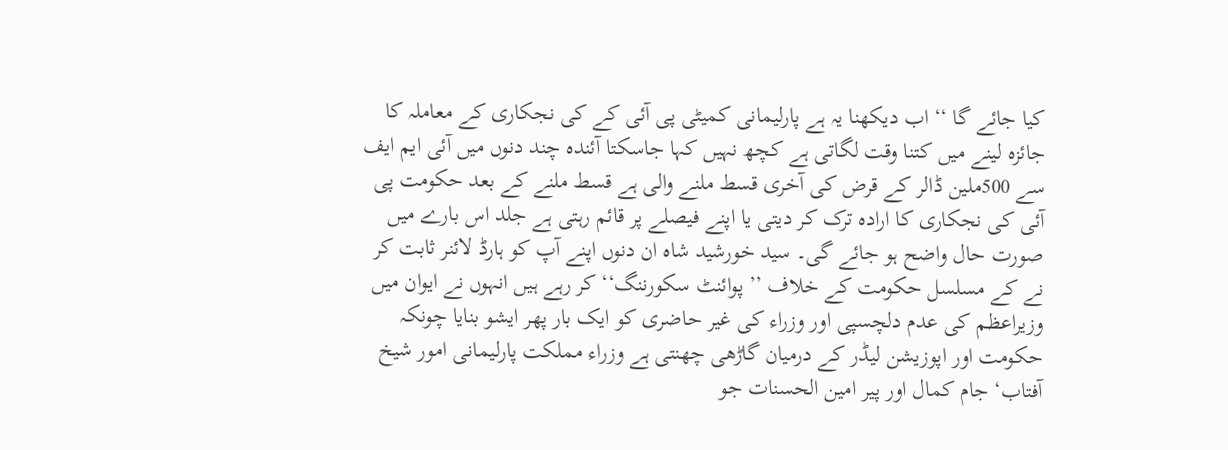کیا جائے گا ‘‘ اب دیکھنا یہ ہے پارلیمانی کمیٹی پی آئی کے کی نجکاری کے معاملہ کا جائزہ لینے میں کتنا وقت لگاتی ہے کچھ نہیں کہا جاسکتا آئندہ چند دنوں میں آئی ایم ایف سے 500ملین ڈالر کے قرض کی آخری قسط ملنے والی ہے قسط ملنے کے بعد حکومت پی آئی کی نجکاری کا ارادہ ترک کر دیتی یا اپنے فیصلے پر قائم رہتی ہے جلد اس بارے میں صورت حال واضح ہو جائے گی۔ سید خورشید شاہ ان دنوں اپنے آپ کو ہارڈ لائنر ثابت کر نے کے مسلسل حکومت کے خلاف ’’ پوائنٹ سکورننگ‘‘ کر رہے ہیں انہوں نے ایوان میں وزیراعظم کی عدم دلچسپی اور وزراء کی غیر حاضری کو ایک بار پھر ایشو بنایا چونکہ حکومت اور اپوزیشن لیڈر کے درمیان گاڑھی چھنتی ہے وزراء مملکت پارلیمانی امور شیخ آفتاب‘ جام کمال اور پیر امین الحسنات جو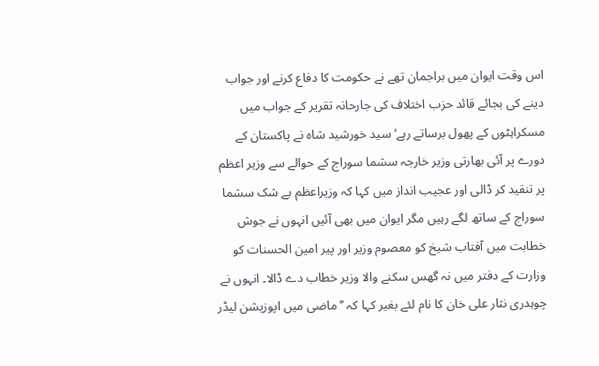اس وقت ایوان میں براجمان تھے نے حکومت کا دفاع کرنے اور جواب دینے کی بجائے قائد حزب اختلاف کی جارحانہ تقریر کے جواب میں مسکراہٹوں کے پھول برساتے رہے‘ سید خورشید شاہ نے پاکستان کے دورے پر آئی بھارتی وزیر خارجہ سشما سوراج کے حوالے سے وزیر اعظم پر تنقید کر ڈالی اور عجیب انداز میں کہا کہ وزیراعظم بے شک سشما سوراج کے ساتھ لگے رہیں مگر ایوان میں بھی آئیں انہوں نے جوش خطابت میں آفتاب شیخ کو معصوم وزیر اور پیر امین الحسنات کو وزارت کے دفتر میں نہ گھس سکنے والا وزیر خطاب دے ڈالا۔ انہوں نے چوہدری نثار علی خان کا نام لئے بغیر کہا کہ ’’ماضی میں اپوزیشن لیڈر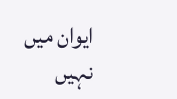ایوان میں نہیں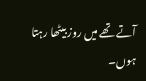آتے تھے میں روز بیٹھا رہتا ہوں۔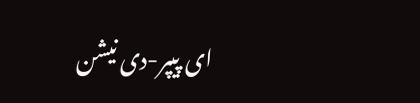ای پیپر-دی نیشن